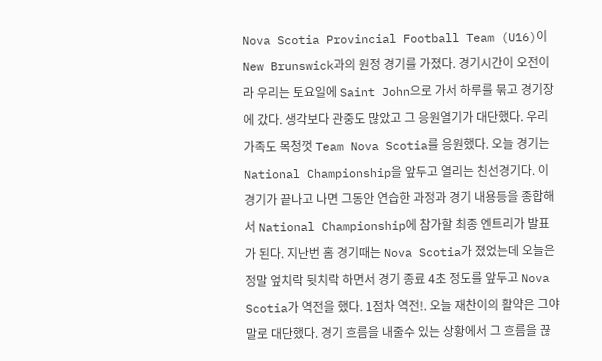Nova Scotia Provincial Football Team (U16)이 New Brunswick과의 원정 경기를 가졌다. 경기시간이 오전이라 우리는 토요일에 Saint John으로 가서 하루를 묶고 경기장에 갔다. 생각보다 관중도 많았고 그 응원열기가 대단했다. 우리 가족도 목청껏 Team Nova Scotia를 응원했다. 오늘 경기는 National Championship을 앞두고 열리는 친선경기다. 이 경기가 끝나고 나면 그동안 연습한 과정과 경기 내용등을 종합해서 National Championship에 참가할 최종 엔트리가 발표가 된다. 지난번 홈 경기때는 Nova Scotia가 졌었는데 오늘은 정말 엎치락 뒷치락 하면서 경기 종료 4초 정도를 앞두고 Nova Scotia가 역전을 했다. 1점차 역전!. 오늘 재찬이의 활약은 그야말로 대단했다. 경기 흐름을 내줄수 있는 상황에서 그 흐름을 끊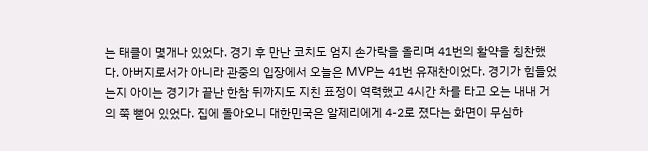는 태클이 몇개나 있었다. 경기 후 만난 코치도 엄지 손가락을 올리며 41번의 활약을 칭찬했다. 아버지로서가 아니라 관중의 입장에서 오늘은 MVP는 41번 유재찬이었다. 경기가 힘들었는지 아이는 경기가 끝난 한참 뒤까지도 지친 표정이 역력했고 4시간 차를 타고 오는 내내 거의 쭉 뻗어 있었다. 집에 돌아오니 대한민국은 알제리에게 4-2로 졌다는 화면이 무심하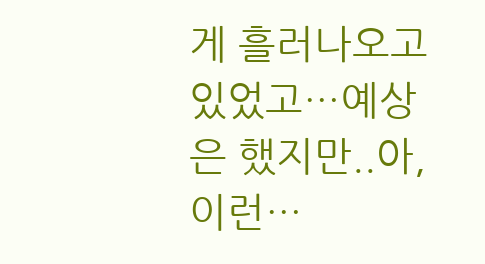게 흘러나오고 있었고…예상은 했지만..아, 이런…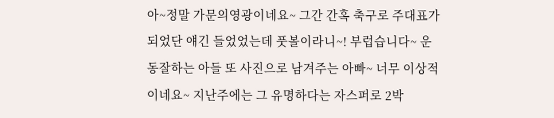아~정말 가문의영광이네요~ 그간 간혹 축구로 주대표가 되었단 얘긴 들었었는데 풋볼이라니~! 부럽습니다~ 운동잘하는 아들 또 사진으로 남겨주는 아빠~ 너무 이상적이네요~ 지난주에는 그 유명하다는 자스퍼로 2박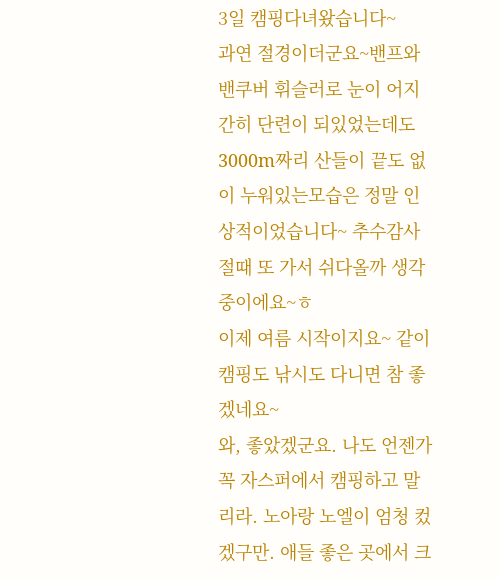3일 캠핑다녀왔습니다~
과연 절경이더군요~밴프와 밴쿠버 휘슬러로 눈이 어지간히 단련이 되있었는데도 3000m짜리 산들이 끝도 없이 누워있는모습은 정말 인상적이었습니다~ 추수감사절때 또 가서 쉬다올까 생각중이에요~ㅎ
이제 여름 시작이지요~ 같이 캠핑도 낚시도 다니면 참 좋겠네요~
와, 좋았겠군요. 나도 언젠가 꼭 자스퍼에서 캠핑하고 말리라. 노아랑 노엘이 엄청 컸겠구만. 애들 좋은 곳에서 크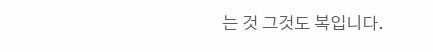는 것 그것도 복입니다.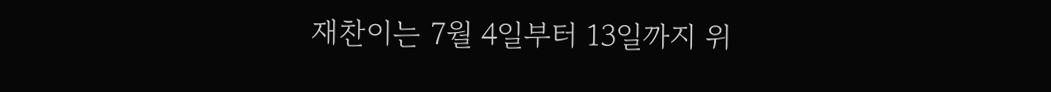재찬이는 7월 4일부터 13일까지 위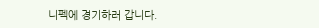니펙에 경기하러 갑니다.